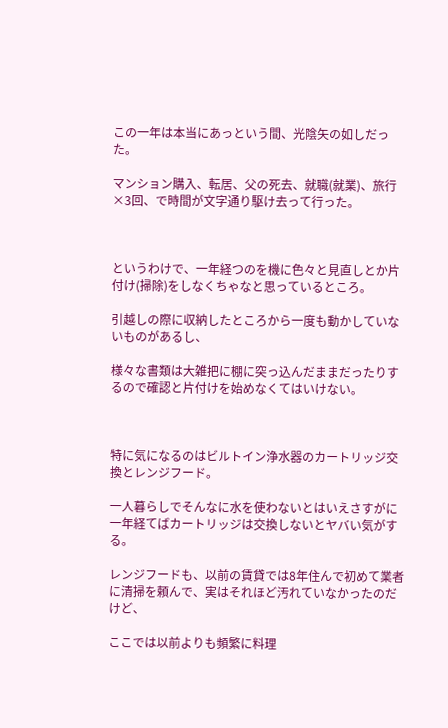この一年は本当にあっという間、光陰矢の如しだった。

マンション購入、転居、父の死去、就職(就業)、旅行×3回、で時間が文字通り駆け去って行った。



というわけで、一年経つのを機に色々と見直しとか片付け(掃除)をしなくちゃなと思っているところ。

引越しの際に収納したところから一度も動かしていないものがあるし、

様々な書類は大雑把に棚に突っ込んだままだったりするので確認と片付けを始めなくてはいけない。



特に気になるのはビルトイン浄水器のカートリッジ交換とレンジフード。

一人暮らしでそんなに水を使わないとはいえさすがに一年経てばカートリッジは交換しないとヤバい気がする。

レンジフードも、以前の賃貸では8年住んで初めて業者に清掃を頼んで、実はそれほど汚れていなかったのだけど、

ここでは以前よりも頻繁に料理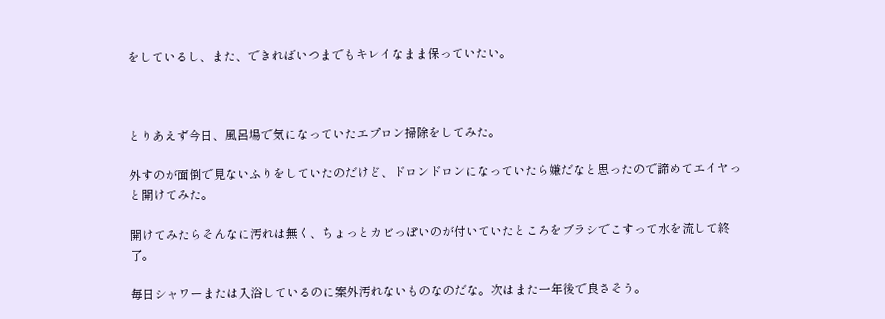をしているし、また、できればいつまでもキレイなまま保っていたい。



とりあえず今日、風呂場で気になっていたエプロン掃除をしてみた。

外すのが面倒で見ないふりをしていたのだけど、ドロンドロンになっていたら嫌だなと思ったので諦めてエイヤっと開けてみた。

開けてみたらそんなに汚れは無く、ちょっとカビっぽいのが付いていたところをブラシでこすって水を流して終了。

毎日シャワーまたは入浴しているのに案外汚れないものなのだな。次はまた一年後で良さそう。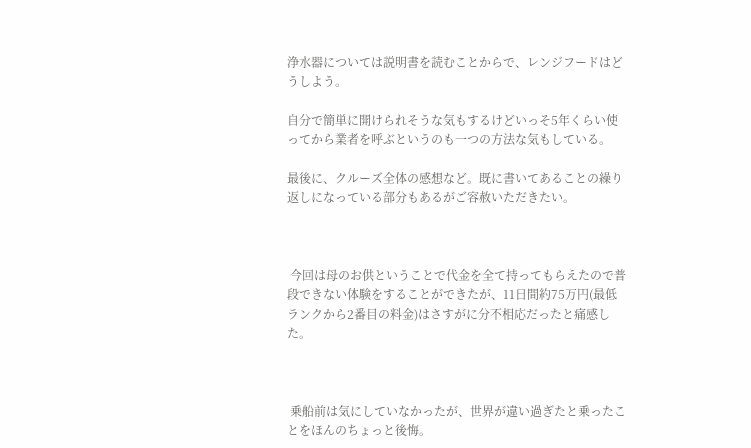浄水器については説明書を読むことからで、レンジフードはどうしよう。

自分で簡単に開けられそうな気もするけどいっそ5年くらい使ってから業者を呼ぶというのも一つの方法な気もしている。

最後に、クルーズ全体の感想など。既に書いてあることの繰り返しになっている部分もあるがご容赦いただきたい。



 今回は母のお供ということで代金を全て持ってもらえたので普段できない体験をすることができたが、11日間約75万円(最低ランクから2番目の料金)はさすがに分不相応だったと痛感した。



 乗船前は気にしていなかったが、世界が違い過ぎたと乗ったことをほんのちょっと後悔。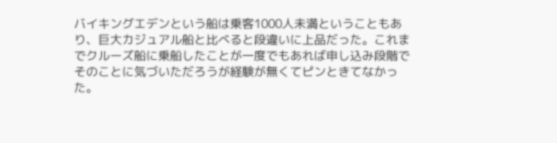バイキングエデンという船は乗客1000人未満ということもあり、巨大カジュアル船と比べると段違いに上品だった。これまでクルーズ船に乗船したことが一度でもあれば申し込み段階でそのことに気づいただろうが経験が無くてピンときてなかった。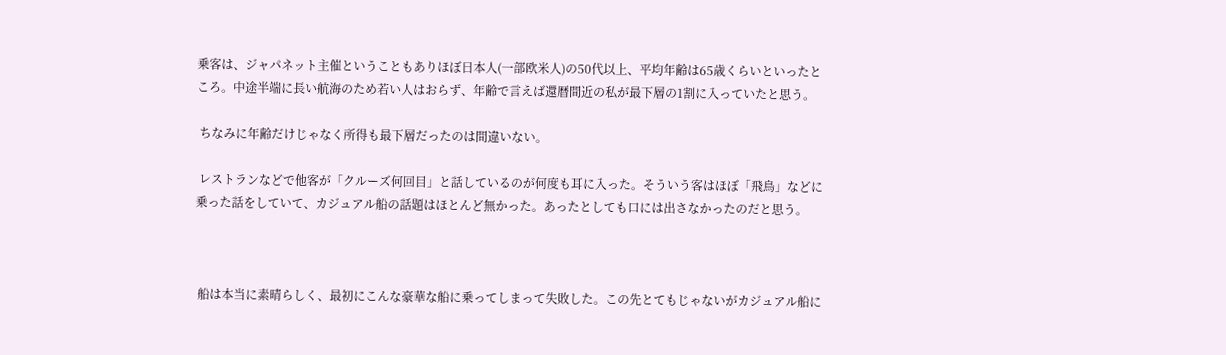乗客は、ジャパネット主催ということもありほぼ日本人(一部欧米人)の50代以上、平均年齢は65歳くらいといったところ。中途半端に長い航海のため若い人はおらず、年齢で言えば還暦間近の私が最下層の1割に入っていたと思う。

 ちなみに年齢だけじゃなく所得も最下層だったのは間違いない。

 レストランなどで他客が「クルーズ何回目」と話しているのが何度も耳に入った。そういう客はほぼ「飛鳥」などに乗った話をしていて、カジュアル船の話題はほとんど無かった。あったとしても口には出さなかったのだと思う。



 船は本当に素晴らしく、最初にこんな豪華な船に乗ってしまって失敗した。この先とてもじゃないがカジュアル船に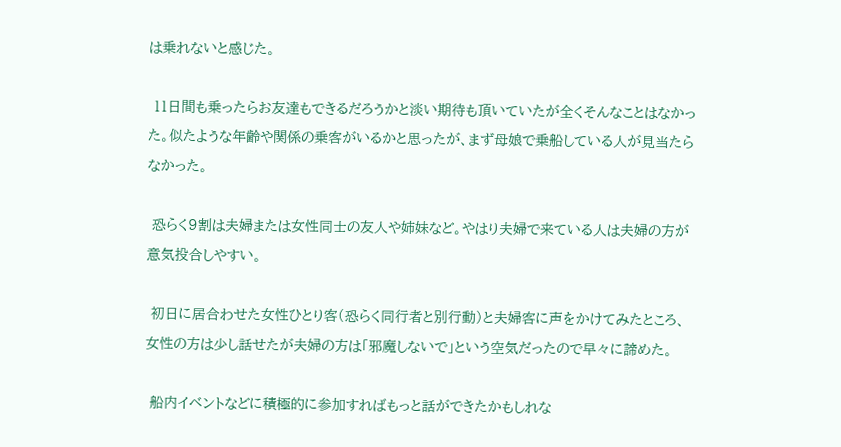は乗れないと感じた。

 11日間も乗ったらお友達もできるだろうかと淡い期待も頂いていたが全くそんなことはなかった。似たような年齢や関係の乗客がいるかと思ったが、まず母娘で乗船している人が見当たらなかった。

 恐らく9割は夫婦または女性同士の友人や姉妹など。やはり夫婦で来ている人は夫婦の方が意気投合しやすい。

 初日に居合わせた女性ひとり客(恐らく同行者と別行動)と夫婦客に声をかけてみたところ、女性の方は少し話せたが夫婦の方は「邪魔しないで」という空気だったので早々に諦めた。

 船内イベントなどに積極的に参加すればもっと話ができたかもしれな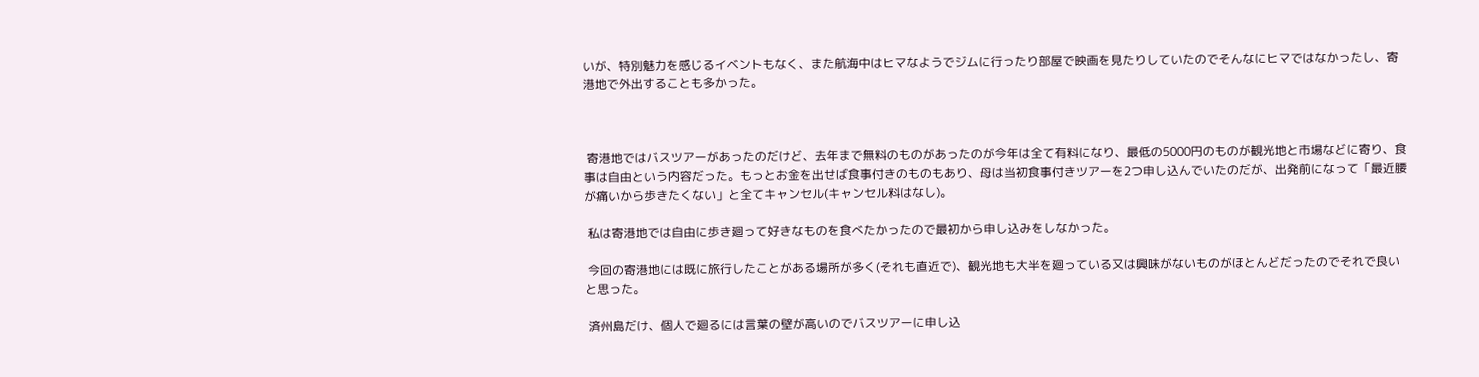いが、特別魅力を感じるイベントもなく、また航海中はヒマなようでジムに行ったり部屋で映画を見たりしていたのでそんなにヒマではなかったし、寄港地で外出することも多かった。



 寄港地ではバスツアーがあったのだけど、去年まで無料のものがあったのが今年は全て有料になり、最低の5000円のものが観光地と市場などに寄り、食事は自由という内容だった。もっとお金を出せば食事付きのものもあり、母は当初食事付きツアーを2つ申し込んでいたのだが、出発前になって「最近腰が痛いから歩きたくない」と全てキャンセル(キャンセル料はなし)。

 私は寄港地では自由に歩き廻って好きなものを食べたかったので最初から申し込みをしなかった。

 今回の寄港地には既に旅行したことがある場所が多く(それも直近で)、観光地も大半を廻っている又は興味がないものがほとんどだったのでそれで良いと思った。

 済州島だけ、個人で廻るには言葉の壁が高いのでバスツアーに申し込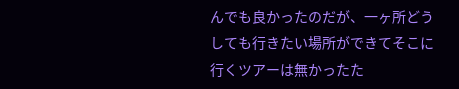んでも良かったのだが、一ヶ所どうしても行きたい場所ができてそこに行くツアーは無かったた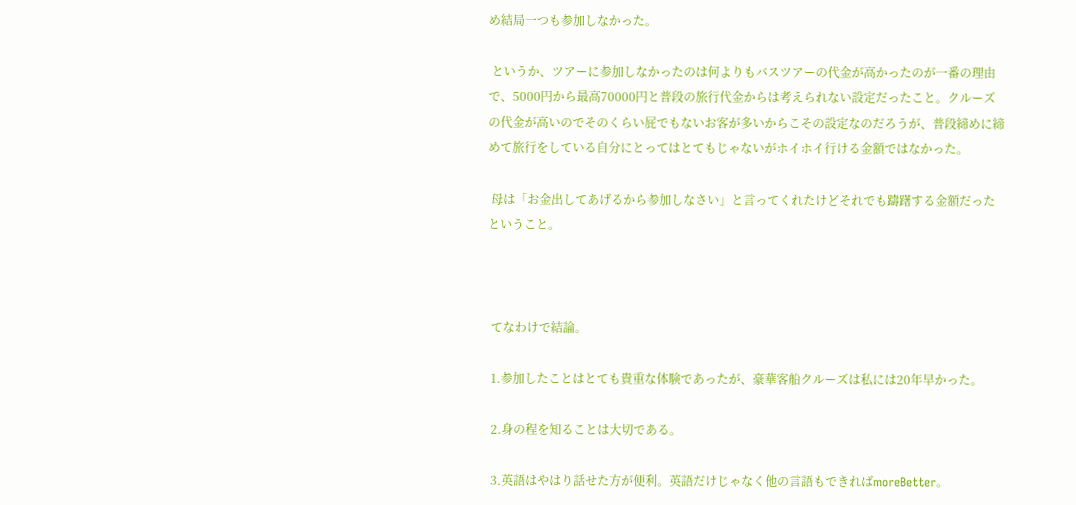め結局一つも参加しなかった。

 というか、ツアーに参加しなかったのは何よりもバスツアーの代金が高かったのが一番の理由で、5000円から最高70000円と普段の旅行代金からは考えられない設定だったこと。クルーズの代金が高いのでそのくらい屁でもないお客が多いからこその設定なのだろうが、普段締めに締めて旅行をしている自分にとってはとてもじゃないがホイホイ行ける金額ではなかった。

 母は「お金出してあげるから参加しなさい」と言ってくれたけどそれでも躊躇する金額だったということ。



 てなわけで結論。

 1.参加したことはとても貴重な体験であったが、豪華客船クルーズは私には20年早かった。

 2.身の程を知ることは大切である。

 3.英語はやはり話せた方が便利。英語だけじゃなく他の言語もできればmoreBetter。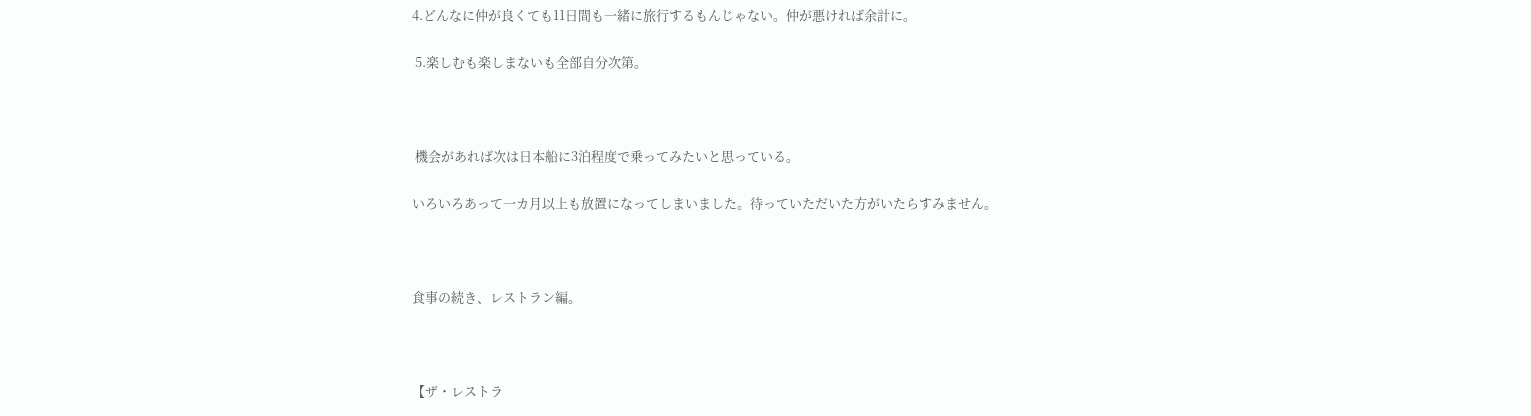4.どんなに仲が良くても11日間も一緒に旅行するもんじゃない。仲が悪ければ余計に。

 5.楽しむも楽しまないも全部自分次第。



 機会があれば次は日本船に3泊程度で乗ってみたいと思っている。

いろいろあって一カ月以上も放置になってしまいました。待っていただいた方がいたらすみません。



食事の続き、レストラン編。



【ザ・レストラ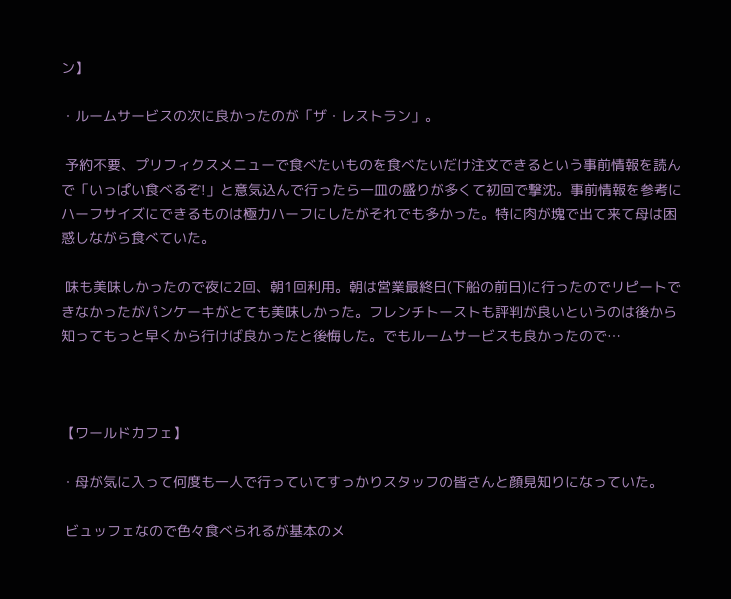ン】

・ルームサービスの次に良かったのが「ザ・レストラン」。

 予約不要、プリフィクスメニューで食べたいものを食べたいだけ注文できるという事前情報を読んで「いっぱい食べるぞ!」と意気込んで行ったら一皿の盛りが多くて初回で撃沈。事前情報を参考にハーフサイズにできるものは極力ハーフにしたがそれでも多かった。特に肉が塊で出て来て母は困惑しながら食べていた。

 味も美味しかったので夜に2回、朝1回利用。朝は営業最終日(下船の前日)に行ったのでリピートできなかったがパンケーキがとても美味しかった。フレンチトーストも評判が良いというのは後から知ってもっと早くから行けば良かったと後悔した。でもルームサービスも良かったので…



【ワールドカフェ】

・母が気に入って何度も一人で行っていてすっかりスタッフの皆さんと顔見知りになっていた。

 ビュッフェなので色々食べられるが基本のメ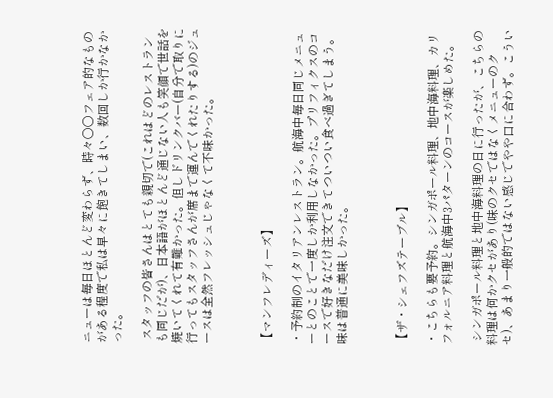ニューは毎日ほとんど変わらず、時々〇〇フェア的なものがある程度で私は早々に飽きてしまい、数回しか行かなかった。

 スタッフの皆さんはとても親切で(これはどのレストランも同じだが)、日本語がほとんど通じない人も笑顔で世話を焼いてくれて有難かった。但しドリンクバー(自分で取りに行ってもスタッフさんが席まで運んでくれたりする)のジュースは全然フレッシュじゃなくて不味かった。



【マンフレディーズ】

・予約制のイタリアンレストラン。航海中毎日同じメニューとのことで一度しか利用しなかった。プリフィクスのコースで好きなだけ注文できてついつい食べ過ぎてしまう。味は普通に美味しかった。



【ザ・シェフズテーブル】

・こちらも要予約。シンガポール料理、地中海料理、カリフォルニア料理と航海中3パターンのコースが楽しめた。

 シンガポール料理と地中海料理の日に行ったが、こちらの料理は何かクセがあり(味のクセではなくメニューのクセ)、あまり一般的ではない感じでやや口に合わず。こうい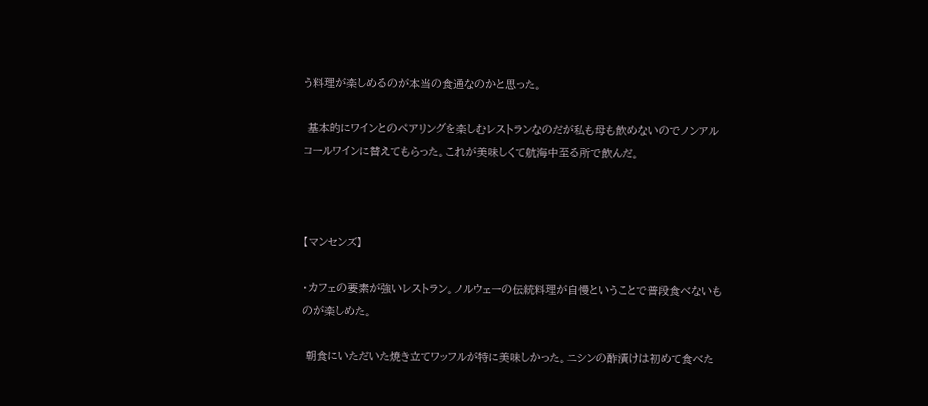う料理が楽しめるのが本当の食通なのかと思った。

 基本的にワインとのペアリングを楽しむレストランなのだが私も母も飲めないのでノンアルコールワインに替えてもらった。これが美味しくて航海中至る所で飲んだ。



【マンセンズ】

・カフェの要素が強いレストラン。ノルウェーの伝統料理が自慢ということで普段食べないものが楽しめた。

 朝食にいただいた焼き立てワッフルが特に美味しかった。ニシンの酢漬けは初めて食べた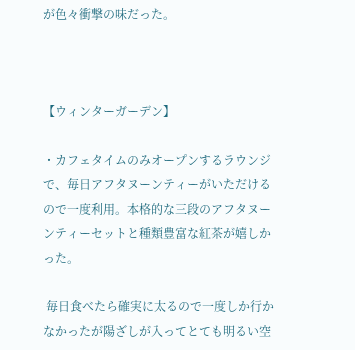が色々衝撃の味だった。



【ウィンターガーデン】

・カフェタイムのみオープンするラウンジで、毎日アフタヌーンティーがいただけるので一度利用。本格的な三段のアフタヌーンティーセットと種類豊富な紅茶が嬉しかった。

 毎日食べたら確実に太るので一度しか行かなかったが陽ざしが入ってとても明るい空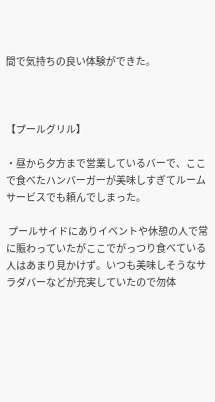間で気持ちの良い体験ができた。



【プールグリル】

・昼から夕方まで営業しているバーで、ここで食べたハンバーガーが美味しすぎてルームサービスでも頼んでしまった。

 プールサイドにありイベントや休憩の人で常に賑わっていたがここでがっつり食べている人はあまり見かけず。いつも美味しそうなサラダバーなどが充実していたので勿体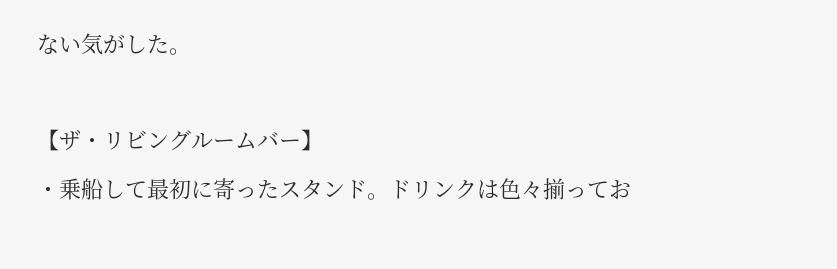ない気がした。



【ザ・リビングルームバー】

・乗船して最初に寄ったスタンド。ドリンクは色々揃ってお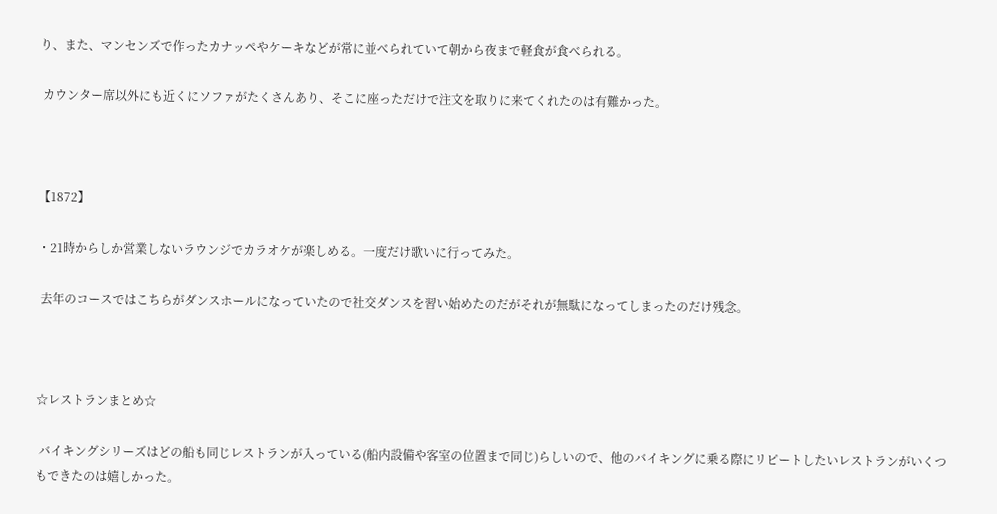り、また、マンセンズで作ったカナッペやケーキなどが常に並べられていて朝から夜まで軽食が食べられる。

 カウンター席以外にも近くにソファがたくさんあり、そこに座っただけで注文を取りに来てくれたのは有難かった。



【1872】

・21時からしか営業しないラウンジでカラオケが楽しめる。一度だけ歌いに行ってみた。

 去年のコースではこちらがダンスホールになっていたので社交ダンスを習い始めたのだがそれが無駄になってしまったのだけ残念。



☆レストランまとめ☆

 バイキングシリーズはどの船も同じレストランが入っている(船内設備や客室の位置まで同じ)らしいので、他のバイキングに乗る際にリピートしたいレストランがいくつもできたのは嬉しかった。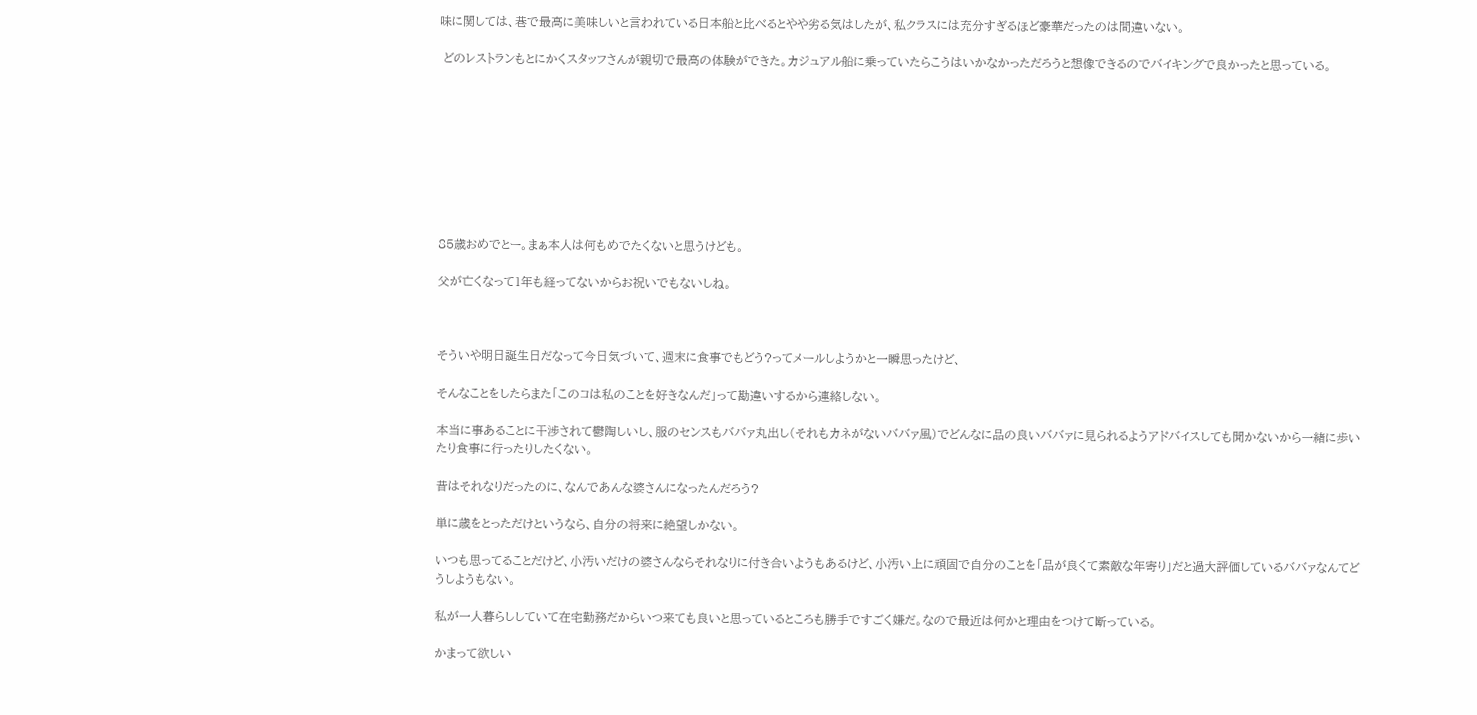味に関しては、巷で最高に美味しいと言われている日本船と比べるとやや劣る気はしたが、私クラスには充分すぎるほど豪華だったのは間違いない。

 どのレストランもとにかくスタッフさんが親切で最高の体験ができた。カジュアル船に乗っていたらこうはいかなかっただろうと想像できるのでバイキングで良かったと思っている。









85歳おめでとー。まぁ本人は何もめでたくないと思うけども。

父が亡くなって1年も経ってないからお祝いでもないしね。



そういや明日誕生日だなって今日気づいて、週末に食事でもどう?ってメールしようかと一瞬思ったけど、

そんなことをしたらまた「このコは私のことを好きなんだ」って勘違いするから連絡しない。

本当に事あることに干渉されて鬱陶しいし、服のセンスもババァ丸出し(それもカネがないババァ風)でどんなに品の良いババァに見られるようアドバイスしても聞かないから一緒に歩いたり食事に行ったりしたくない。

昔はそれなりだったのに、なんであんな婆さんになったんだろう?

単に歳をとっただけというなら、自分の将来に絶望しかない。

いつも思ってることだけど、小汚いだけの婆さんならそれなりに付き合いようもあるけど、小汚い上に頑固で自分のことを「品が良くて素敵な年寄り」だと過大評価しているババァなんてどうしようもない。

私が一人暮らししていて在宅勤務だからいつ来ても良いと思っているところも勝手ですごく嫌だ。なので最近は何かと理由をつけて断っている。

かまって欲しい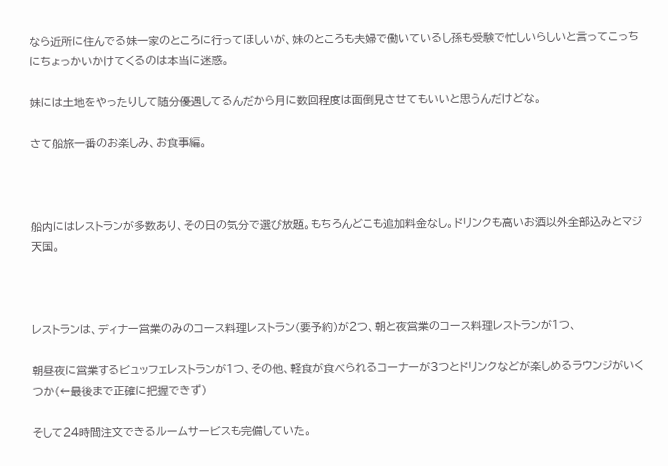なら近所に住んでる妹一家のところに行ってほしいが、妹のところも夫婦で働いているし孫も受験で忙しいらしいと言ってこっちにちょっかいかけてくるのは本当に迷惑。

妹には土地をやったりして随分優遇してるんだから月に数回程度は面倒見させてもいいと思うんだけどな。

さて船旅一番のお楽しみ、お食事編。



船内にはレストランが多数あり、その日の気分で選び放題。もちろんどこも追加料金なし。ドリンクも高いお酒以外全部込みとマジ天国。



レストランは、ディナー営業のみのコース料理レストラン(要予約)が2つ、朝と夜営業のコース料理レストランが1つ、

朝昼夜に営業するビュッフェレストランが1つ、その他、軽食が食べられるコーナーが3つとドリンクなどが楽しめるラウンジがいくつか(←最後まで正確に把握できず)

そして24時間注文できるルームサービスも完備していた。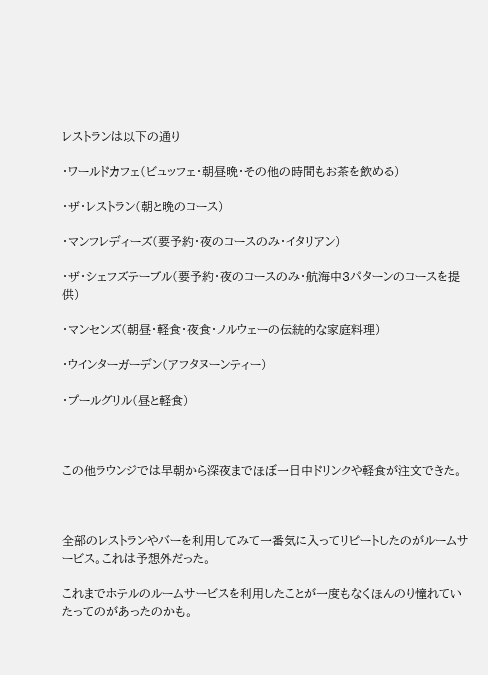レストランは以下の通り

・ワールドカフェ(ビュッフェ・朝昼晩・その他の時間もお茶を飲める)

・ザ・レストラン(朝と晩のコース)

・マンフレディーズ(要予約・夜のコースのみ・イタリアン)

・ザ・シェフズテーブル(要予約・夜のコースのみ・航海中3パターンのコースを提供)

・マンセンズ(朝昼・軽食・夜食・ノルウェーの伝統的な家庭料理)

・ウインターガーデン(アフタヌーンティー)

・プールグリル(昼と軽食)



この他ラウンジでは早朝から深夜までほぼ一日中ドリンクや軽食が注文できた。



全部のレストランやバーを利用してみて一番気に入ってリピートしたのがルームサービス。これは予想外だった。

これまでホテルのルームサービスを利用したことが一度もなくほんのり憧れていたってのがあったのかも。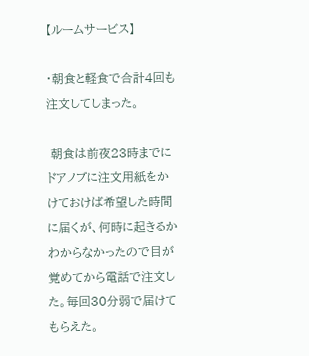【ルームサービス】

・朝食と軽食で合計4回も注文してしまった。

 朝食は前夜23時までにドアノブに注文用紙をかけておけば希望した時間に届くが、何時に起きるかわからなかったので目が覚めてから電話で注文した。毎回30分弱で届けてもらえた。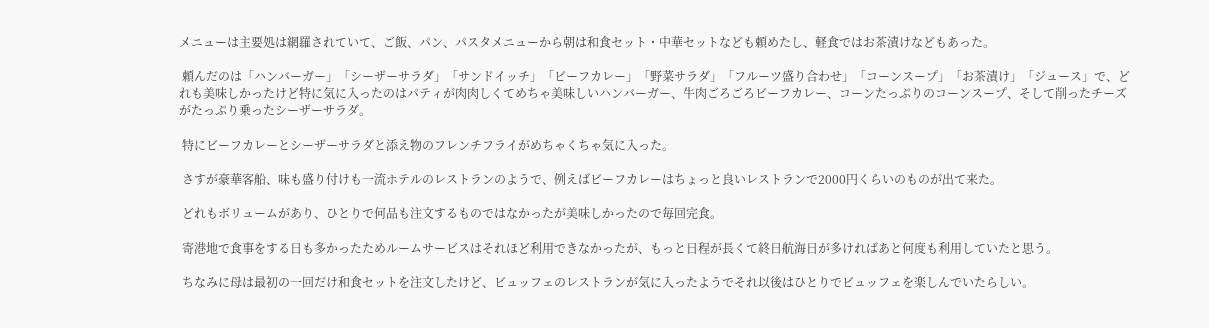メニューは主要処は網羅されていて、ご飯、パン、パスタメニューから朝は和食セット・中華セットなども頼めたし、軽食ではお茶漬けなどもあった。

 頼んだのは「ハンバーガー」「シーザーサラダ」「サンドイッチ」「ビーフカレー」「野菜サラダ」「フルーツ盛り合わせ」「コーンスープ」「お茶漬け」「ジュース」で、どれも美味しかったけど特に気に入ったのはパティが肉肉しくてめちゃ美味しいハンバーガー、牛肉ごろごろビーフカレー、コーンたっぷりのコーンスープ、そして削ったチーズがたっぷり乗ったシーザーサラダ。

 特にビーフカレーとシーザーサラダと添え物のフレンチフライがめちゃくちゃ気に入った。

 さすが豪華客船、味も盛り付けも一流ホテルのレストランのようで、例えばビーフカレーはちょっと良いレストランで2000円くらいのものが出て来た。

 どれもボリュームがあり、ひとりで何品も注文するものではなかったが美味しかったので毎回完食。

 寄港地で食事をする日も多かったためルームサービスはそれほど利用できなかったが、もっと日程が長くて終日航海日が多ければあと何度も利用していたと思う。

 ちなみに母は最初の一回だけ和食セットを注文したけど、ビュッフェのレストランが気に入ったようでそれ以後はひとりでビュッフェを楽しんでいたらしい。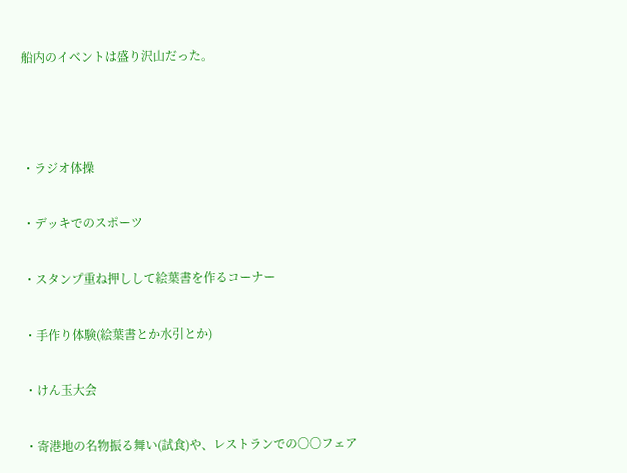船内のイベントは盛り沢山だった。



・ラジオ体操

・デッキでのスポーツ

・スタンプ重ね押しして絵葉書を作るコーナー

・手作り体験(絵葉書とか水引とか)

・けん玉大会

・寄港地の名物振る舞い(試食)や、レストランでの〇〇フェア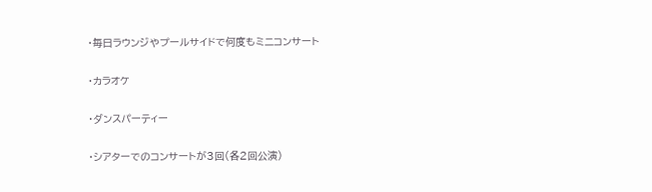・毎日ラウンジやプールサイドで何度もミニコンサート

・カラオケ

・ダンスパーティー

・シアターでのコンサートが3回(各2回公演)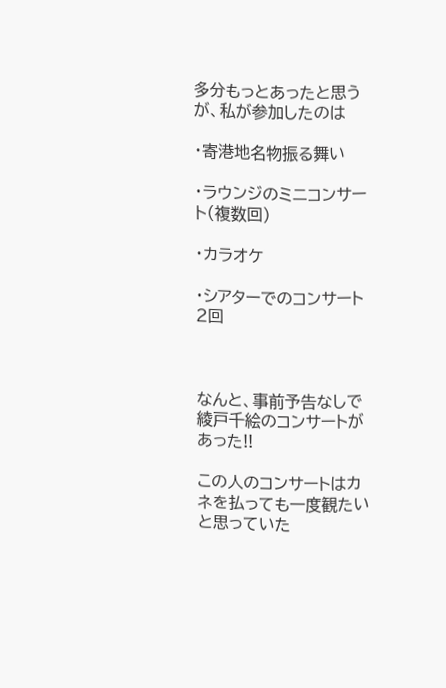多分もっとあったと思うが、私が参加したのは

・寄港地名物振る舞い

・ラウンジのミニコンサート(複数回)

・カラオケ

・シアターでのコンサート2回



なんと、事前予告なしで綾戸千絵のコンサートがあった!!

この人のコンサートはカネを払っても一度観たいと思っていた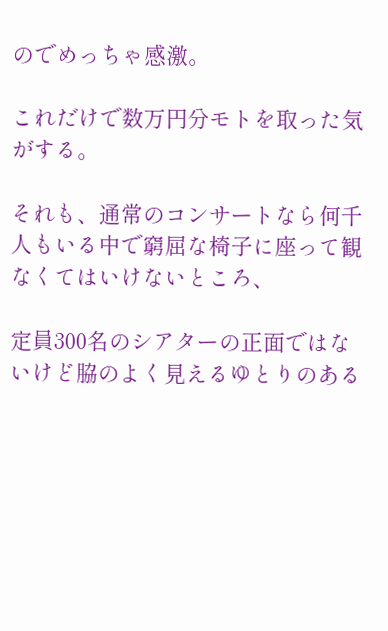のでめっちゃ感激。

これだけで数万円分モトを取った気がする。

それも、通常のコンサートなら何千人もいる中で窮屈な椅子に座って観なくてはいけないところ、

定員300名のシアターの正面ではないけど脇のよく見えるゆとりのある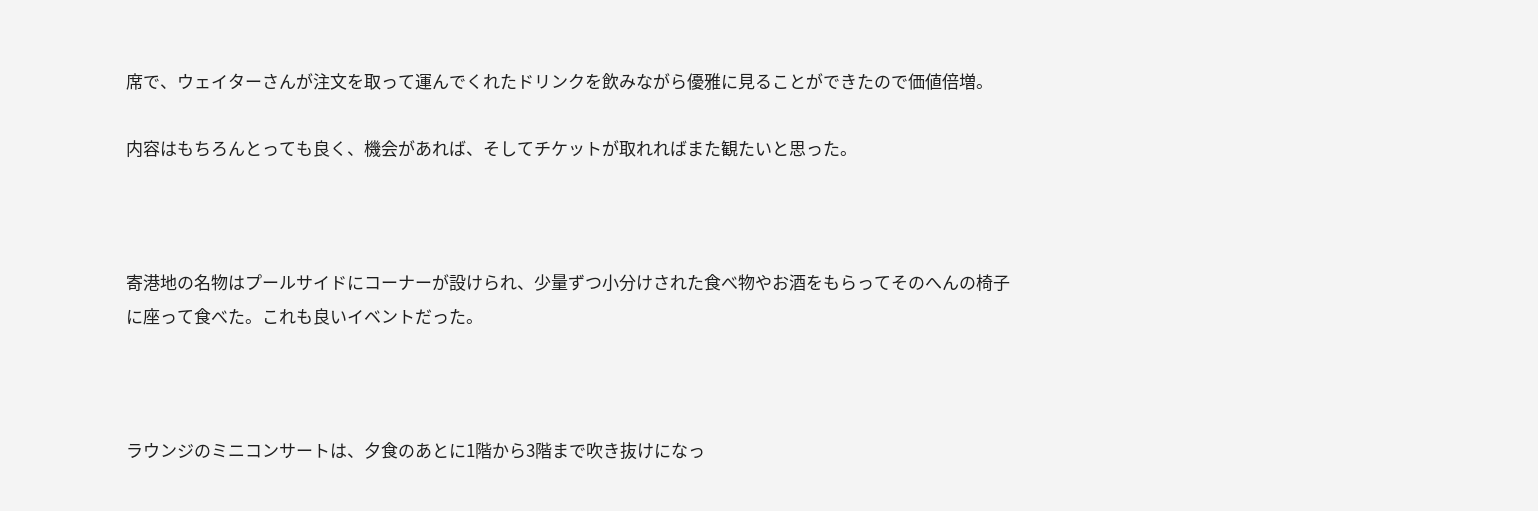席で、ウェイターさんが注文を取って運んでくれたドリンクを飲みながら優雅に見ることができたので価値倍増。

内容はもちろんとっても良く、機会があれば、そしてチケットが取れればまた観たいと思った。



寄港地の名物はプールサイドにコーナーが設けられ、少量ずつ小分けされた食べ物やお酒をもらってそのへんの椅子に座って食べた。これも良いイベントだった。



ラウンジのミニコンサートは、夕食のあとに1階から3階まで吹き抜けになっ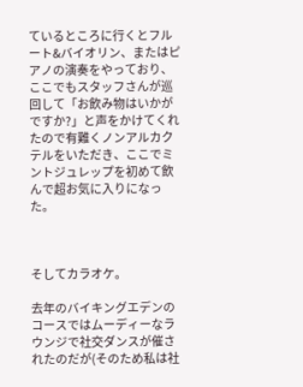ているところに行くとフルート&バイオリン、またはピアノの演奏をやっており、ここでもスタッフさんが巡回して「お飲み物はいかがですか?」と声をかけてくれたので有難くノンアルカクテルをいただき、ここでミントジュレップを初めて飲んで超お気に入りになった。



そしてカラオケ。

去年のバイキングエデンのコースではムーディーなラウンジで社交ダンスが催されたのだが(そのため私は社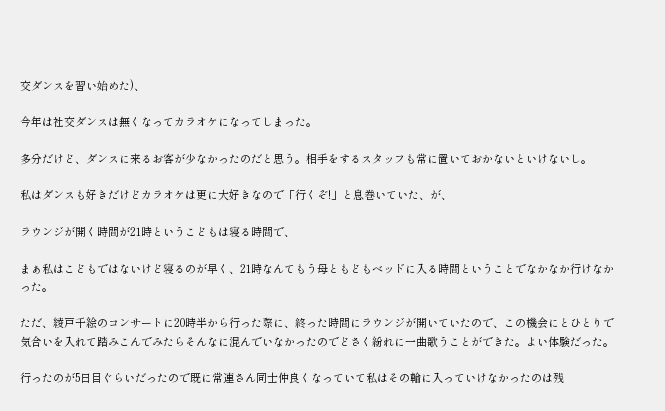交ダンスを習い始めた)、

今年は社交ダンスは無くなってカラオケになってしまった。

多分だけど、ダンスに来るお客が少なかったのだと思う。相手をするスタッフも常に置いておかないといけないし。

私はダンスも好きだけどカラオケは更に大好きなので「行くぞ!」と息巻いていた、が、

ラウンジが開く時間が21時というこどもは寝る時間で、

まぁ私はこどもではないけど寝るのが早く、21時なんてもう母ともどもベッドに入る時間ということでなかなか行けなかった。

ただ、綾戸千絵のコンサートに20時半から行った際に、終った時間にラウンジが開いていたので、この機会にとひとりで気合いを入れて踏みこんでみたらそんなに混んでいなかったのでどさく紛れに一曲歌うことができた。よい体験だった。

行ったのが5日目ぐらいだったので既に常連さん同士仲良くなっていて私はその輪に入っていけなかったのは残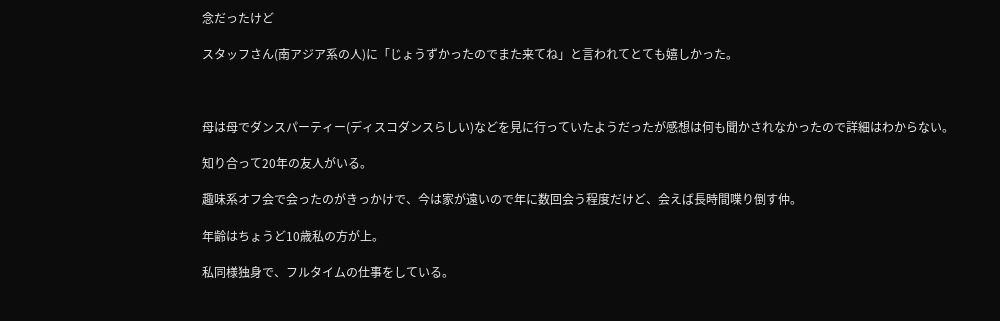念だったけど

スタッフさん(南アジア系の人)に「じょうずかったのでまた来てね」と言われてとても嬉しかった。



母は母でダンスパーティー(ディスコダンスらしい)などを見に行っていたようだったが感想は何も聞かされなかったので詳細はわからない。

知り合って20年の友人がいる。

趣味系オフ会で会ったのがきっかけで、今は家が遠いので年に数回会う程度だけど、会えば長時間喋り倒す仲。

年齢はちょうど10歳私の方が上。

私同様独身で、フルタイムの仕事をしている。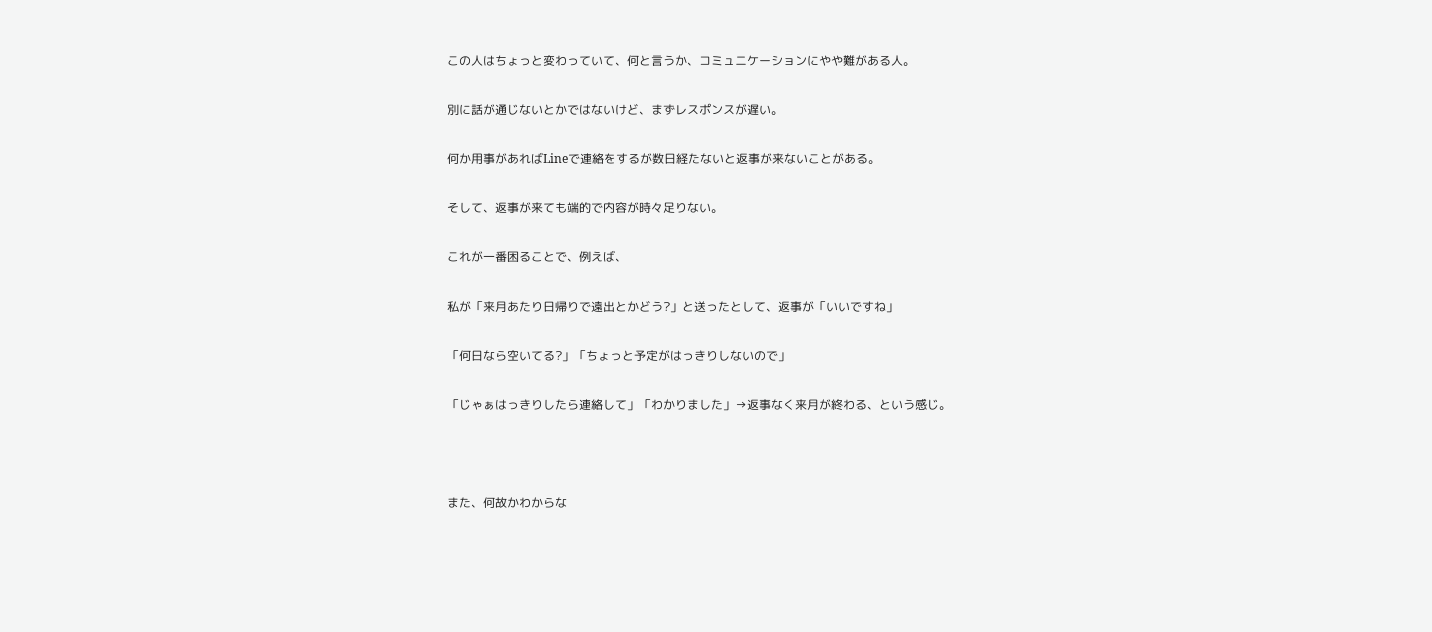この人はちょっと変わっていて、何と言うか、コミュニケーションにやや難がある人。

別に話が通じないとかではないけど、まずレスポンスが遅い。

何か用事があればLineで連絡をするが数日経たないと返事が来ないことがある。

そして、返事が来ても端的で内容が時々足りない。

これが一番困ることで、例えば、

私が「来月あたり日帰りで遠出とかどう?」と送ったとして、返事が「いいですね」

「何日なら空いてる?」「ちょっと予定がはっきりしないので」

「じゃぁはっきりしたら連絡して」「わかりました」→返事なく来月が終わる、という感じ。



また、何故かわからな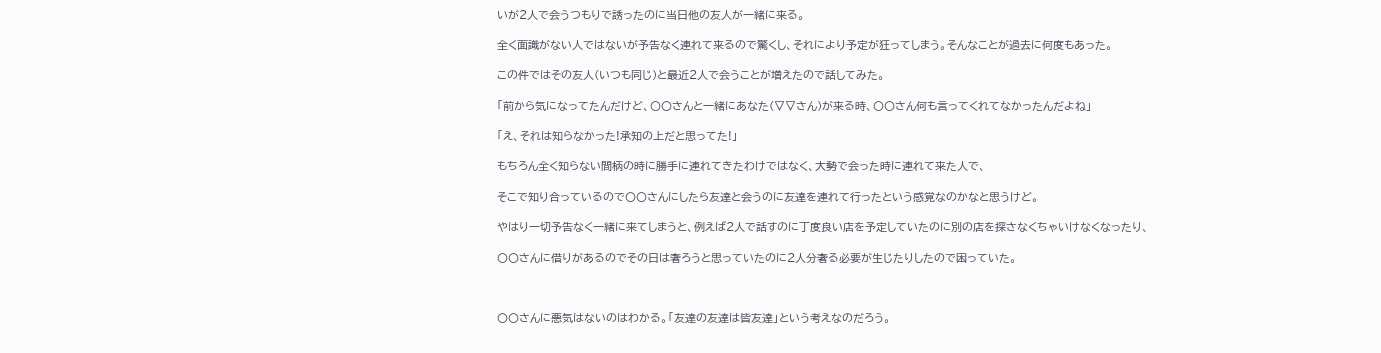いが2人で会うつもりで誘ったのに当日他の友人が一緒に来る。

全く面識がない人ではないが予告なく連れて来るので驚くし、それにより予定が狂ってしまう。そんなことが過去に何度もあった。

この件ではその友人(いつも同じ)と最近2人で会うことが増えたので話してみた。

「前から気になってたんだけど、〇〇さんと一緒にあなた(▽▽さん)が来る時、〇〇さん何も言ってくれてなかったんだよね」

「え、それは知らなかった!承知の上だと思ってた!」

もちろん全く知らない間柄の時に勝手に連れてきたわけではなく、大勢で会った時に連れて来た人で、

そこで知り合っているので〇〇さんにしたら友達と会うのに友達を連れて行ったという感覚なのかなと思うけど。

やはり一切予告なく一緒に来てしまうと、例えば2人で話すのに丁度良い店を予定していたのに別の店を探さなくちゃいけなくなったり、

〇〇さんに借りがあるのでその日は奢ろうと思っていたのに2人分奢る必要が生じたりしたので困っていた。



〇〇さんに悪気はないのはわかる。「友達の友達は皆友達」という考えなのだろう。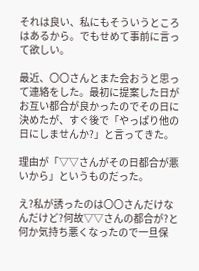それは良い、私にもそういうところはあるから。でもせめて事前に言って欲しい。

最近、〇〇さんとまた会おうと思って連絡をした。最初に提案した日がお互い都合が良かったのでその日に決めたが、すぐ後で「やっぱり他の日にしませんか?」と言ってきた。

理由が「▽▽さんがその日都合が悪いから」というものだった。

え?私が誘ったのは〇〇さんだけなんだけど?何故▽▽さんの都合が?と何か気持ち悪くなったので一旦保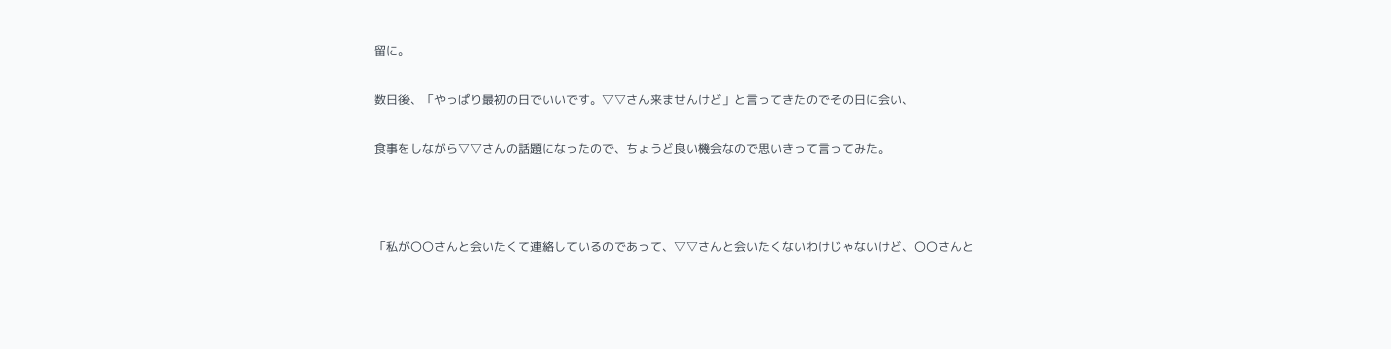留に。

数日後、「やっぱり最初の日でいいです。▽▽さん来ませんけど」と言ってきたのでその日に会い、

食事をしながら▽▽さんの話題になったので、ちょうど良い機会なので思いきって言ってみた。



「私が〇〇さんと会いたくて連絡しているのであって、▽▽さんと会いたくないわけじゃないけど、〇〇さんと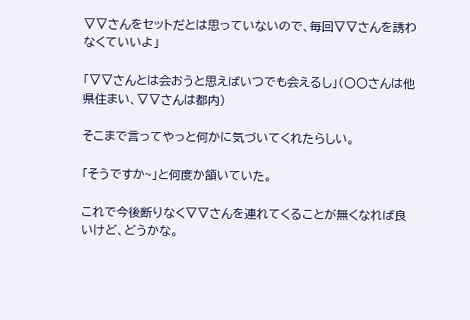▽▽さんをセットだとは思っていないので、毎回▽▽さんを誘わなくていいよ」

「▽▽さんとは会おうと思えばいつでも会えるし」(〇〇さんは他県住まい、▽▽さんは都内)

そこまで言ってやっと何かに気づいてくれたらしい。

「そうですか~」と何度か頷いていた。

これで今後断りなく▽▽さんを連れてくることが無くなれば良いけど、どうかな。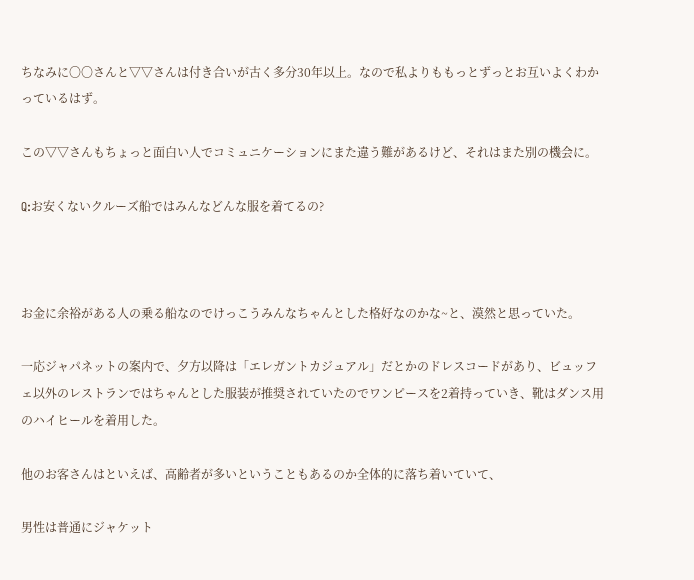ちなみに〇〇さんと▽▽さんは付き合いが古く多分30年以上。なので私よりももっとずっとお互いよくわかっているはず。

この▽▽さんもちょっと面白い人でコミュニケーションにまた違う難があるけど、それはまた別の機会に。

Q:お安くないクルーズ船ではみんなどんな服を着てるの?



お金に余裕がある人の乗る船なのでけっこうみんなちゃんとした格好なのかな~と、漠然と思っていた。

一応ジャパネットの案内で、夕方以降は「エレガントカジュアル」だとかのドレスコードがあり、ビュッフェ以外のレストランではちゃんとした服装が推奨されていたのでワンピースを2着持っていき、靴はダンス用のハイヒールを着用した。

他のお客さんはといえば、高齢者が多いということもあるのか全体的に落ち着いていて、

男性は普通にジャケット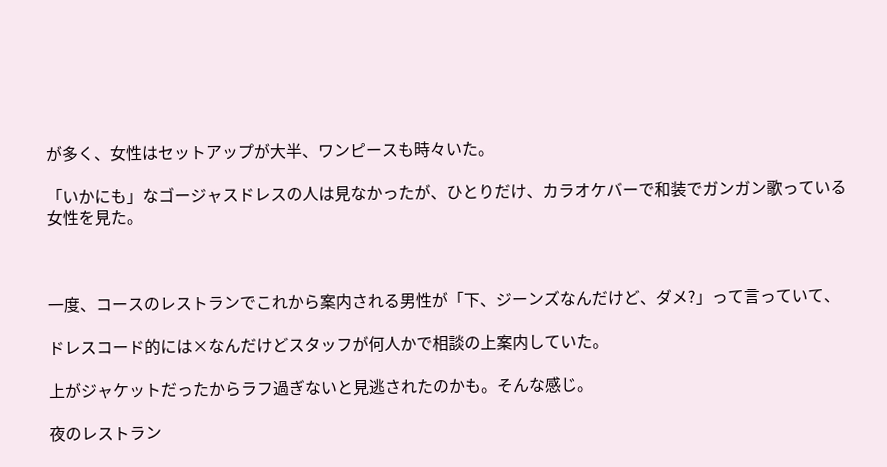が多く、女性はセットアップが大半、ワンピースも時々いた。

「いかにも」なゴージャスドレスの人は見なかったが、ひとりだけ、カラオケバーで和装でガンガン歌っている女性を見た。



一度、コースのレストランでこれから案内される男性が「下、ジーンズなんだけど、ダメ?」って言っていて、

ドレスコード的には×なんだけどスタッフが何人かで相談の上案内していた。

上がジャケットだったからラフ過ぎないと見逃されたのかも。そんな感じ。

夜のレストラン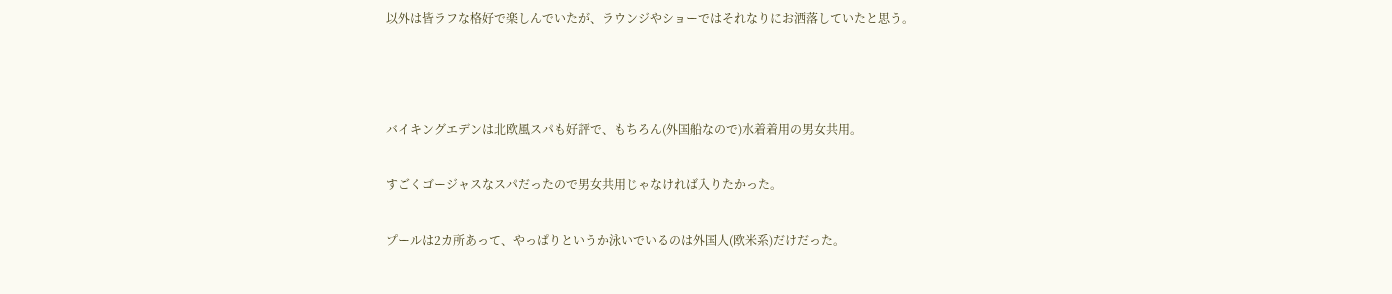以外は皆ラフな格好で楽しんでいたが、ラウンジやショーではそれなりにお洒落していたと思う。



バイキングエデンは北欧風スパも好評で、もちろん(外国船なので)水着着用の男女共用。

すごくゴージャスなスパだったので男女共用じゃなければ入りたかった。

プールは2カ所あって、やっぱりというか泳いでいるのは外国人(欧米系)だけだった。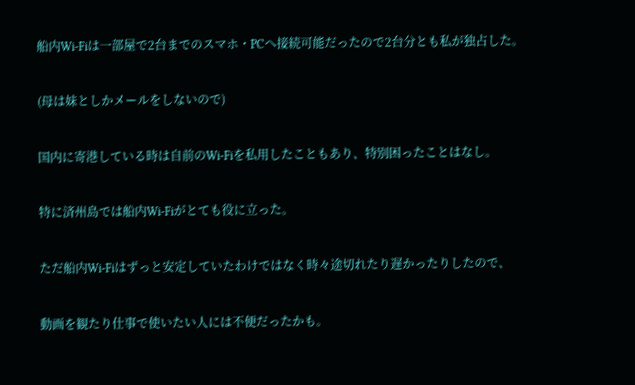船内Wi-Fiは一部屋で2台までのスマホ・PCへ接続可能だったので2台分とも私が独占した。

(母は妹としかメールをしないので)

国内に寄港している時は自前のWi-Fiを私用したこともあり、特別困ったことはなし。

特に済州島では船内Wi-Fiがとても役に立った。

ただ船内Wi-Fiはずっと安定していたわけではなく時々途切れたり遅かったりしたので、

動画を観たり仕事で使いたい人には不便だったかも。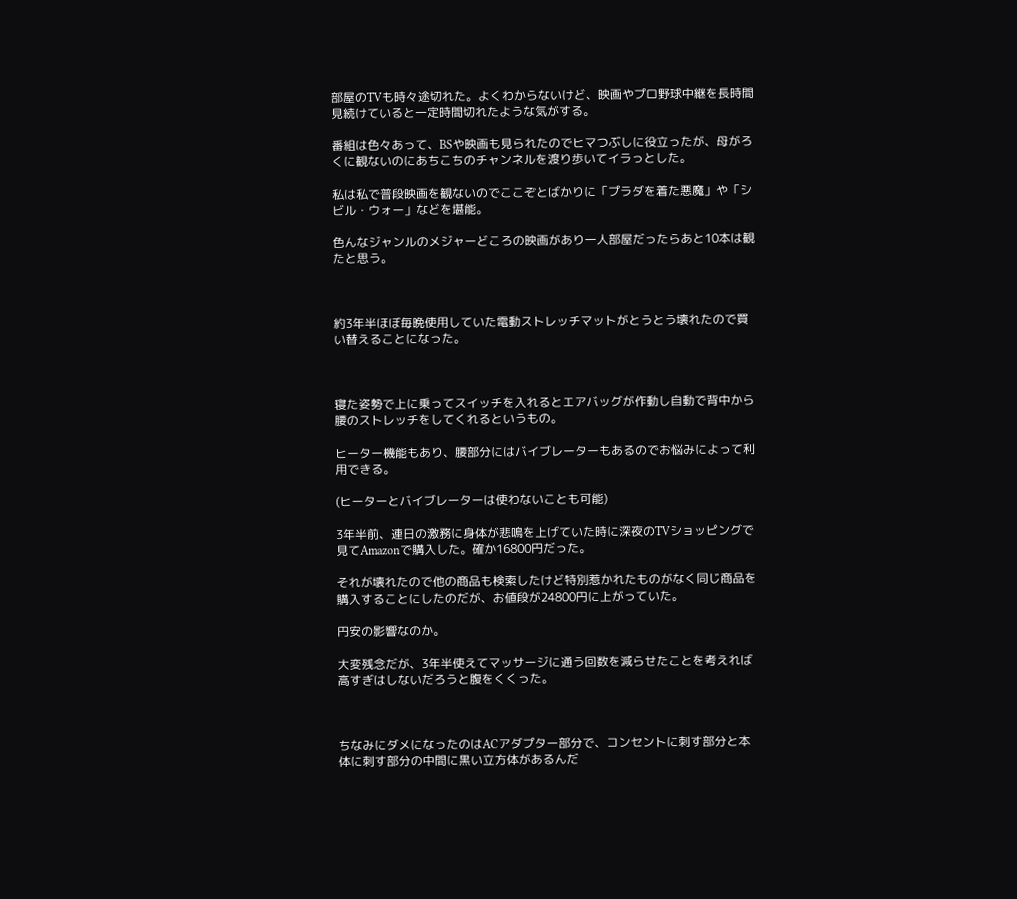部屋のTVも時々途切れた。よくわからないけど、映画やプロ野球中継を長時間見続けていると一定時間切れたような気がする。

番組は色々あって、BSや映画も見られたのでヒマつぶしに役立ったが、母がろくに観ないのにあちこちのチャンネルを渡り歩いてイラっとした。

私は私で普段映画を観ないのでここぞとばかりに「プラダを着た悪魔」や「シビル・ウォー」などを堪能。

色んなジャンルのメジャーどころの映画があり一人部屋だったらあと10本は観たと思う。



約3年半ほぼ毎晩使用していた電動ストレッチマットがとうとう壊れたので買い替えることになった。



寝た姿勢で上に乗ってスイッチを入れるとエアバッグが作動し自動で背中から腰のストレッチをしてくれるというもの。

ヒーター機能もあり、腰部分にはバイブレーターもあるのでお悩みによって利用できる。

(ヒーターとバイブレーターは使わないことも可能)

3年半前、連日の激務に身体が悲鳴を上げていた時に深夜のTVショッピングで見てAmazonで購入した。確か16800円だった。

それが壊れたので他の商品も検索したけど特別惹かれたものがなく同じ商品を購入することにしたのだが、お値段が24800円に上がっていた。

円安の影響なのか。

大変残念だが、3年半使えてマッサージに通う回数を減らせたことを考えれば高すぎはしないだろうと腹をくくった。



ちなみにダメになったのはACアダプター部分で、コンセントに刺す部分と本体に刺す部分の中間に黒い立方体があるんだ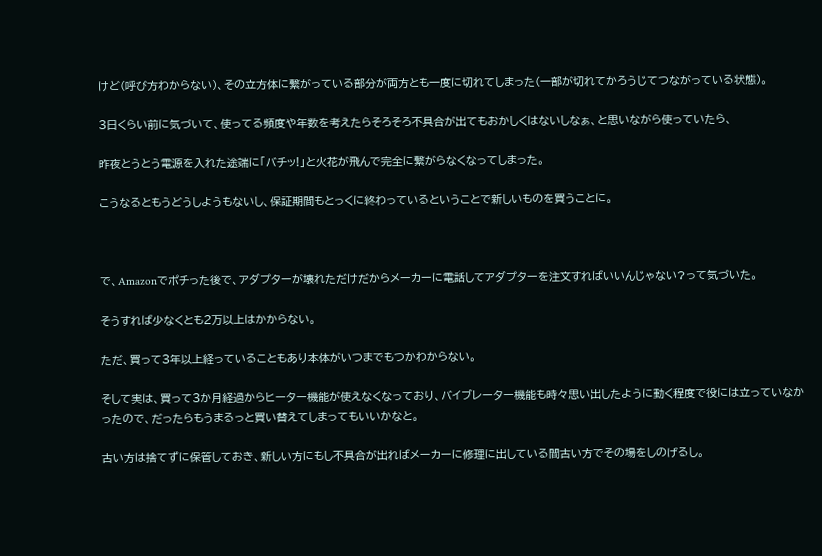けど(呼び方わからない)、その立方体に繋がっている部分が両方とも一度に切れてしまった(一部が切れてかろうじてつながっている状態)。

3日くらい前に気づいて、使ってる頻度や年数を考えたらそろそろ不具合が出てもおかしくはないしなぁ、と思いながら使っていたら、

昨夜とうとう電源を入れた途端に「バチッ!」と火花が飛んで完全に繋がらなくなってしまった。

こうなるともうどうしようもないし、保証期間もとっくに終わっているということで新しいものを買うことに。



で、Amazonでポチった後で、アダプターが壊れただけだからメーカーに電話してアダプターを注文すればいいんじゃない?って気づいた。

そうすれば少なくとも2万以上はかからない。

ただ、買って3年以上経っていることもあり本体がいつまでもつかわからない。

そして実は、買って3か月経過からヒーター機能が使えなくなっており、バイブレーター機能も時々思い出したように動く程度で役には立っていなかったので、だったらもうまるっと買い替えてしまってもいいかなと。

古い方は捨てずに保管しておき、新しい方にもし不具合が出ればメーカーに修理に出している間古い方でその場をしのげるし。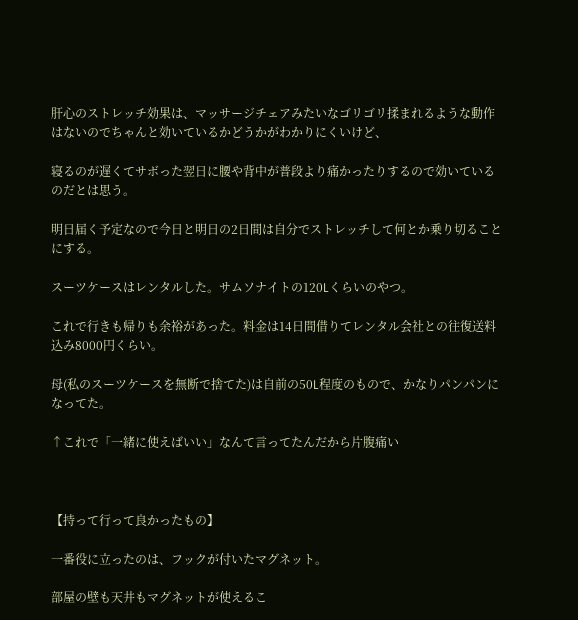肝心のストレッチ効果は、マッサージチェアみたいなゴリゴリ揉まれるような動作はないのでちゃんと効いているかどうかがわかりにくいけど、

寝るのが遅くてサボった翌日に腰や背中が普段より痛かったりするので効いているのだとは思う。

明日届く予定なので今日と明日の2日間は自分でストレッチして何とか乗り切ることにする。

スーツケースはレンタルした。サムソナイトの120Ⅼくらいのやつ。

これで行きも帰りも余裕があった。料金は14日間借りてレンタル会社との往復送料込み8000円くらい。

母(私のスーツケースを無断で捨てた)は自前の50Ⅼ程度のもので、かなりパンパンになってた。

↑これで「一緒に使えばいい」なんて言ってたんだから片腹痛い



【持って行って良かったもの】

一番役に立ったのは、フックが付いたマグネット。

部屋の壁も天井もマグネットが使えるこ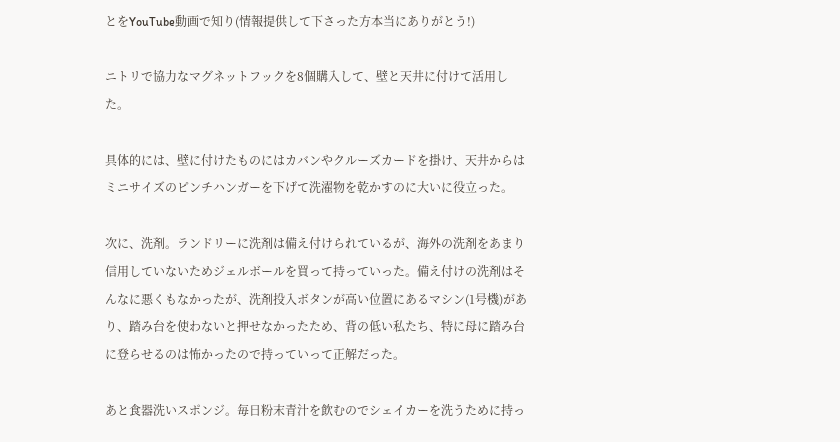とをYouTube動画で知り(情報提供して下さった方本当にありがとう!)

ニトリで協力なマグネットフックを8個購入して、壁と天井に付けて活用した。

具体的には、壁に付けたものにはカバンやクルーズカードを掛け、天井からはミニサイズのピンチハンガーを下げて洗濯物を乾かすのに大いに役立った。

次に、洗剤。ランドリーに洗剤は備え付けられているが、海外の洗剤をあまり信用していないためジェルボールを買って持っていった。備え付けの洗剤はそんなに悪くもなかったが、洗剤投入ボタンが高い位置にあるマシン(1号機)があり、踏み台を使わないと押せなかったため、背の低い私たち、特に母に踏み台に登らせるのは怖かったので持っていって正解だった。

あと食器洗いスポンジ。毎日粉末青汁を飲むのでシェイカーを洗うために持っ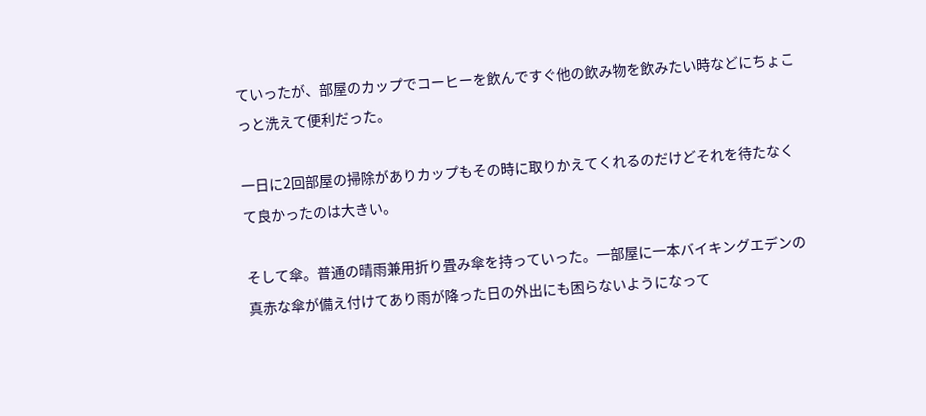ていったが、部屋のカップでコーヒーを飲んですぐ他の飲み物を飲みたい時などにちょこっと洗えて便利だった。

一日に2回部屋の掃除がありカップもその時に取りかえてくれるのだけどそれを待たなくて良かったのは大きい。

そして傘。普通の晴雨兼用折り畳み傘を持っていった。一部屋に一本バイキングエデンの真赤な傘が備え付けてあり雨が降った日の外出にも困らないようになって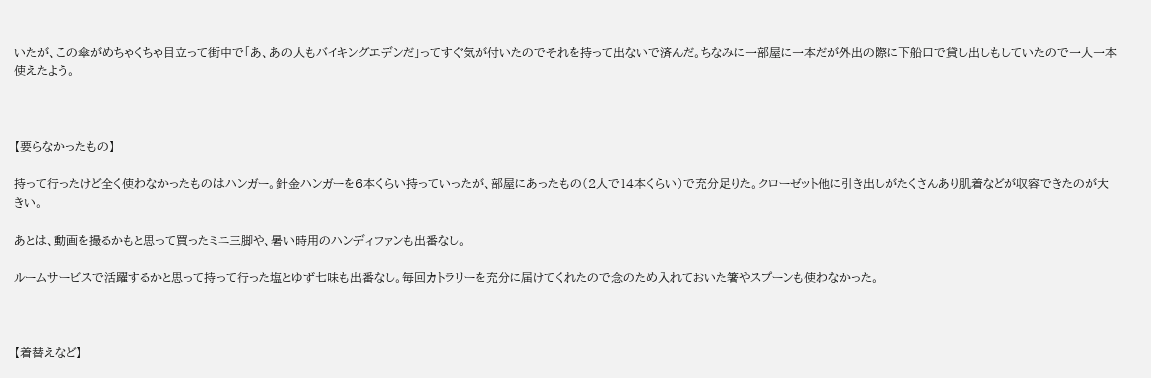いたが、この傘がめちゃくちゃ目立って街中で「あ、あの人もバイキングエデンだ」ってすぐ気が付いたのでそれを持って出ないで済んだ。ちなみに一部屋に一本だが外出の際に下船口で貸し出しもしていたので一人一本使えたよう。



【要らなかったもの】

持って行ったけど全く使わなかったものはハンガー。針金ハンガーを6本くらい持っていったが、部屋にあったもの(2人で14本くらい)で充分足りた。クローゼット他に引き出しがたくさんあり肌着などが収容できたのが大きい。

あとは、動画を撮るかもと思って買ったミニ三脚や、暑い時用のハンディファンも出番なし。

ルームサービスで活躍するかと思って持って行った塩とゆず七味も出番なし。毎回カトラリーを充分に届けてくれたので念のため入れておいた箸やスプーンも使わなかった。



【着替えなど】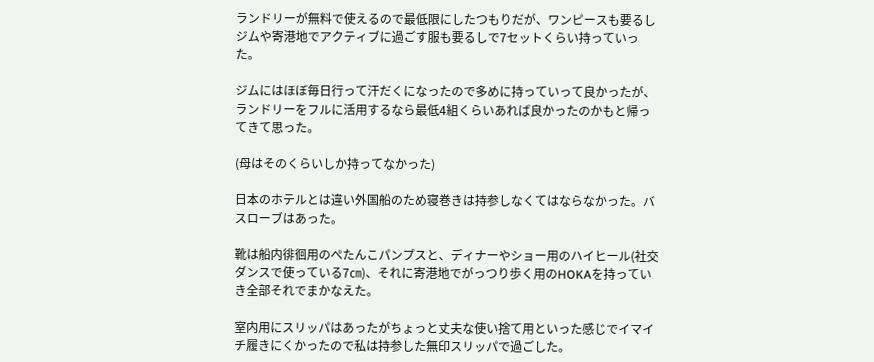ランドリーが無料で使えるので最低限にしたつもりだが、ワンピースも要るしジムや寄港地でアクティブに過ごす服も要るしで7セットくらい持っていった。

ジムにはほぼ毎日行って汗だくになったので多めに持っていって良かったが、ランドリーをフルに活用するなら最低4組くらいあれば良かったのかもと帰ってきて思った。

(母はそのくらいしか持ってなかった)

日本のホテルとは違い外国船のため寝巻きは持参しなくてはならなかった。バスローブはあった。

靴は船内徘徊用のぺたんこパンプスと、ディナーやショー用のハイヒール(社交ダンスで使っている7㎝)、それに寄港地でがっつり歩く用のHOKAを持っていき全部それでまかなえた。

室内用にスリッパはあったがちょっと丈夫な使い捨て用といった感じでイマイチ履きにくかったので私は持参した無印スリッパで過ごした。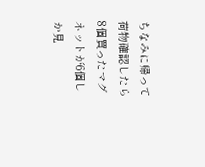ちなみに帰って荷物確認したら8個買ったマグネットが6個しか見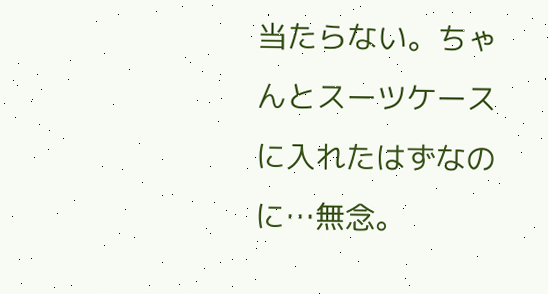当たらない。ちゃんとスーツケースに入れたはずなのに…無念。